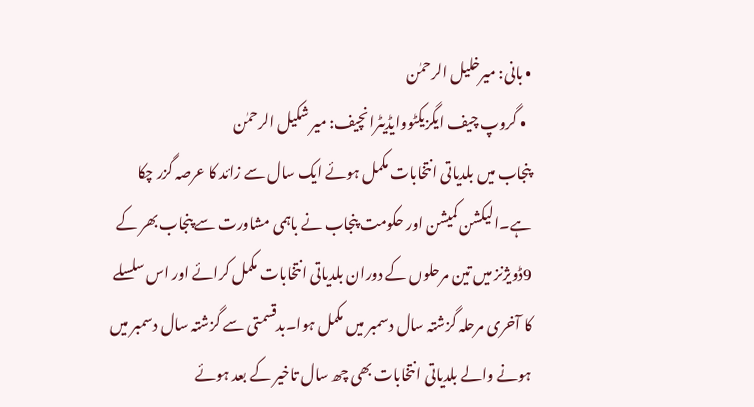• بانی: میرخلیل الرحمٰن
  • گروپ چیف ایگزیکٹووایڈیٹرانچیف: میر شکیل الرحمٰن
پنجاب میں بلدیاتی انتخابات مکمل ہوئے ایک سال سے زائد کا عرصہ گزر چکا ہے۔الیکشن کمیشن اور حکومت پنجاب نے باہمی مشاورت سے پنجاب بھر کے 9ڈویژنز میں تین مرحلوں کے دوران بلدیاتی انتخابات مکمل کرائے اور اس سلسلے کا آخری مرحلہ گزشتہ سال دسمبر میں مکمل ہوا۔بدقسمتی سے گزشتہ سال دسمبر میں ہونے والے بلدیاتی انتخابات بھی چھ سال تاخیر کے بعد ہوئے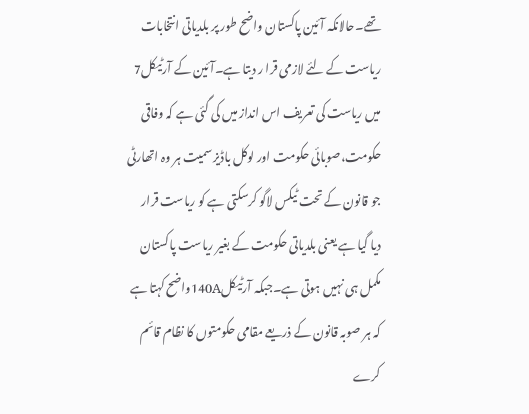تھے۔حالانکہ آئین پاکستان واضح طور پر بلدیاتی انتخابات ریاست کے لئے لازمی قرا ر دیتا ہے۔آئین کے آرٹیکل7 میں ریاست کی تعریف اس انداز میں کی گئی ہے کہ وفاقی حکومت،صوبائی حکومت اور لوکل باڈیز سمیت ہر وہ اتھارٹی جو قانون کے تحت ٹیکس لاگو کرسکتی ہے کو ریاست قرار دیا گیا ہے یعنی بلدیاتی حکومت کے بغیر ریاست پاکستان مکمل ہی نہیں ہوتی ہے۔جبکہ آرٹیکل140Aواضح کہتا ہے کہ ہر صوبہ قانون کے ذریعے مقامی حکومتوں کا نظام قائم کرے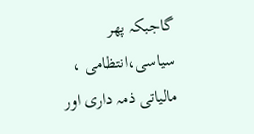گاجبکہ پھر سیاسی،انتظامی ، مالیاتی ذمہ داری اور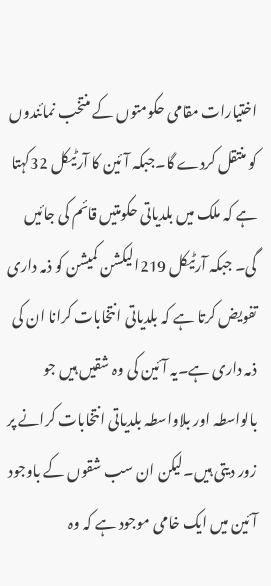اختیارات مقامی حکومتوں کے منتخب نمائندوں کو منتقل کردے گا۔جبکہ آئین کا آرٹیکل 32کہتا ہے کہ ملک میں بلدیاتی حکومتیں قائم کی جائیں گی۔ جبکہ آرٹیکل 219الیکشن کمیشن کو ذمہ داری تفویض کرتا ہے کہ بلدیاتی انتخابات کرانا ان کی ذمہ داری ہے۔یہ آئین کی وہ شقیں ہیں جو بالواسطہ اور بلاواسطہ بلدیاتی انتخابات کرانے پر زور دیتی ہیں۔لیکن ان سب شقوں کے باوجود آئین میں ایک خامی موجود ہے کہ وہ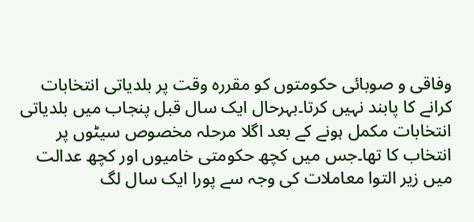وفاقی و صوبائی حکومتوں کو مقررہ وقت پر بلدیاتی انتخابات کرانے کا پابند نہیں کرتا۔بہرحال ایک سال قبل پنجاب میں بلدیاتی انتخابات مکمل ہونے کے بعد اگلا مرحلہ مخصوص سیٹوں پر انتخاب کا تھا۔جس میں کچھ حکومتی خامیوں اور کچھ عدالت میں زیر التوا معاملات کی وجہ سے پورا ایک سال لگ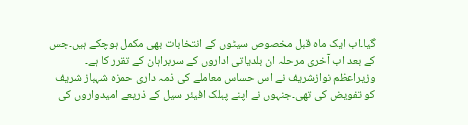گیا۔اب ایک ماہ قبل مخصوص سیٹوں کے انتخابات بھی مکمل ہوچکے ہیں۔جس کے بعد اب آخری مرحلہ ان بلدیاتی اداروں کے سربراہان کے تقرر کا ہے۔ وزیراعظم نوازشریف نے اس حساس معاملے کی ذمہ داری حمزہ شہباز شریف کو تفویض کی تھی۔جنہوں نے اپنے پبلک افیئر سیل کے ذریعے امیدواروں کی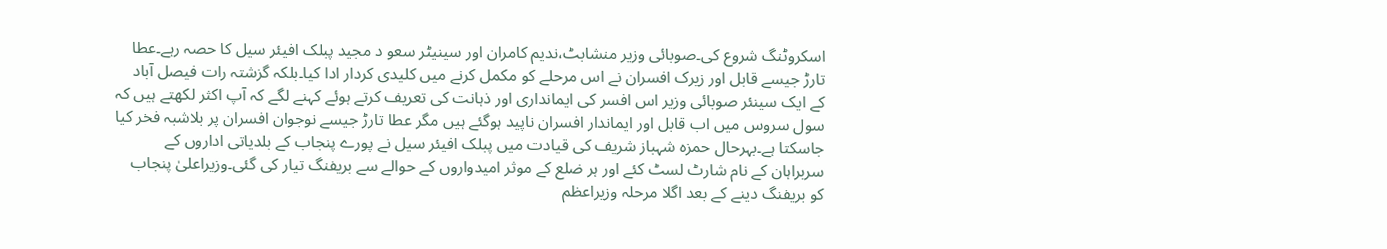اسکروٹنگ شروع کی۔صوبائی وزیر منشابٹ،ندیم کامران اور سینیٹر سعو د مجید پبلک افیئر سیل کا حصہ رہے۔عطا تارڑ جیسے قابل اور زیرک افسران نے اس مرحلے کو مکمل کرنے میں کلیدی کردار ادا کیا۔بلکہ گزشتہ رات فیصل آباد کے ایک سینئر صوبائی وزیر اس افسر کی ایمانداری اور ذہانت کی تعریف کرتے ہوئے کہنے لگے کہ آپ اکثر لکھتے ہیں کہ سول سروس میں اب قابل اور ایماندار افسران ناپید ہوگئے ہیں مگر عطا تارڑ جیسے نوجوان افسران پر بلاشبہ فخر کیا جاسکتا ہے۔بہرحال حمزہ شہباز شریف کی قیادت میں پبلک افیئر سیل نے پورے پنجاب کے بلدیاتی اداروں کے سربراہان کے نام شارٹ لسٹ کئے اور ہر ضلع کے موثر امیدواروں کے حوالے سے بریفنگ تیار کی گئی۔وزیراعلیٰ پنجاب کو بریفنگ دینے کے بعد اگلا مرحلہ وزیراعظم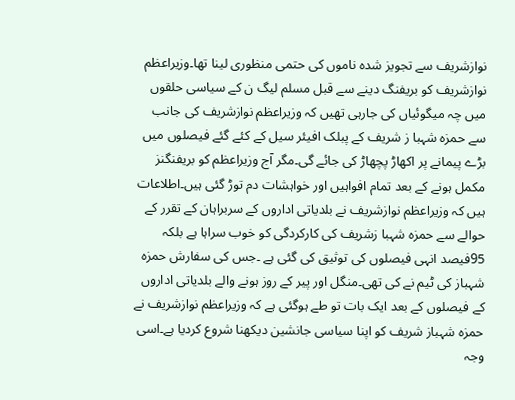نوازشریف سے تجویز شدہ ناموں کی حتمی منظوری لینا تھا۔وزیراعظم نوازشریف کو بریفنگ دینے سے قبل مسلم لیگ ن کے سیاسی حلقوں میں چہ میگوئیاں کی جارہی تھیں کہ وزیراعظم نوازشریف کی جانب سے حمزہ شہبا ز شریف کے پبلک افیئر سیل کے کئے گئے فیصلوں میں بڑے پیمانے پر اکھاڑ پچھاڑ کی جائے گی۔مگر آج وزیراعظم کو بریفنگنز مکمل ہونے کے بعد تمام افواہیں اور خواہشات دم توڑ گئی ہیں۔اطلاعات ہیں کہ وزیراعظم نوازشریف نے بلدیاتی اداروں کے سربراہان کے تقرر کے حوالے سے حمزہ شہبا زشریف کی کارکردگی کو خوب سراہا ہے بلکہ 95فیصد انہی فیصلوں کی توثیق کی گئی ہے ۔جس کی سفارش حمزہ شہباز کی ٹیم نے کی تھی۔منگل اور پیر کے روز ہونے والے بلدیاتی اداروں کے فیصلوں کے بعد ایک بات تو طے ہوگئی ہے کہ وزیراعظم نوازشریف نے حمزہ شہباز شریف کو اپنا سیاسی جانشین دیکھنا شروع کردیا ہے۔اسی وجہ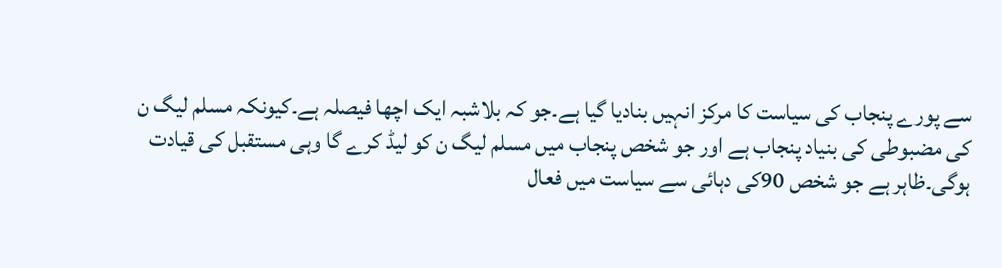سے پورے پنجاب کی سیاست کا مرکز انہیں بنادیا گیا ہے۔جو کہ بلاشبہ ایک اچھا فیصلہ ہے۔کیونکہ مسلم لیگ ن کی مضبوطی کی بنیاد پنجاب ہے اور جو شخص پنجاب میں مسلم لیگ ن کو لیڈ کرے گا وہی مستقبل کی قیادت ہوگی۔ظاہر ہے جو شخص 90کی دہائی سے سیاست میں فعال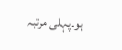ہو۔پہلی مرتبہ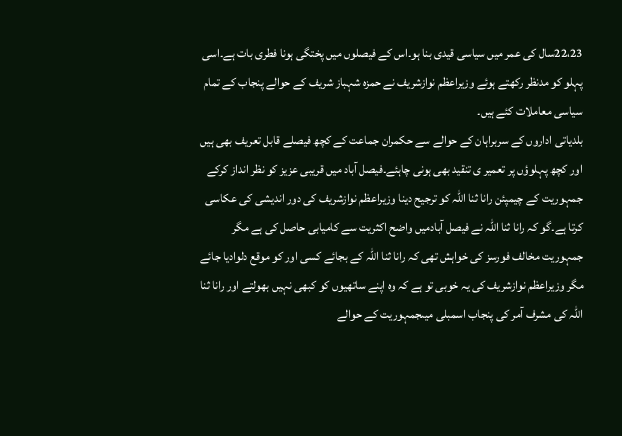22،23سال کی عمر میں سیاسی قیدی بنا ہو۔اس کے فیصلوں میں پختگی ہونا فطری بات ہے۔اسی پہلو کو مدنظر رکھتے ہوئے وزیراعظم نوازشریف نے حمزہ شہباز شریف کے حوالے پنجاب کے تمام سیاسی معاملات کئے ہیں۔
بلدیاتی اداروں کے سربراہان کے حوالے سے حکمران جماعت کے کچھ فیصلے قابل تعریف بھی ہیں اور کچھ پہلوؤں پر تعمیر ی تنقید بھی ہونی چاہئے۔فیصل آباد میں قریبی عزیز کو نظر انداز کرکے جمہوریت کے چیمپئن رانا ثنا اللہ کو ترجیح دینا وزیراعظم نوازشریف کی دور اندیشی کی عکاسی کرتا ہے۔گو کہ رانا ثنا اللہ نے فیصل آبادمیں واضح اکثریت سے کامیابی حاصل کی ہے مگر جمہوریت مخالف فورسز کی خواہش تھی کہ رانا ثنا اللہ کے بجائے کسی اور کو موقع دلوادیا جائے مگر وزیراعظم نوازشریف کی یہ خوبی تو ہے کہ وہ اپنے ساتھیوں کو کبھی نہیں بھولتے اور رانا ثنا اللہ کی مشرف آمر کی پنجاب اسمبلی میںجمہوریت کے حوالے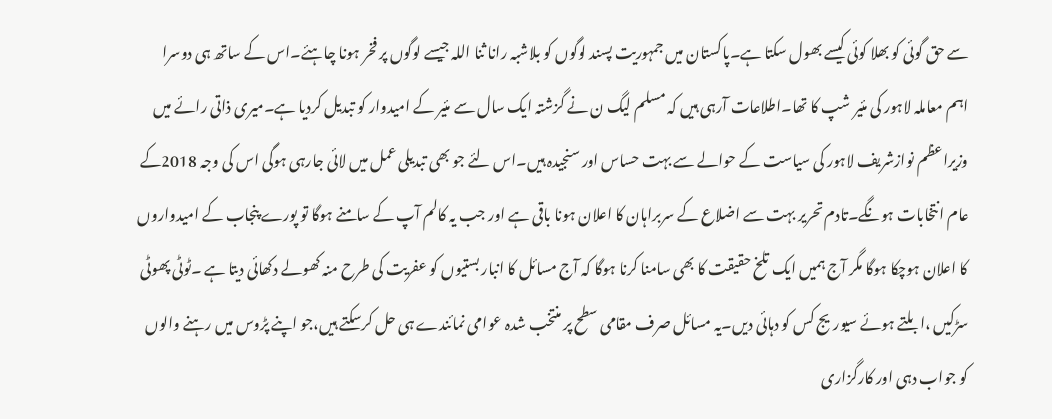سے حق گوئی کو بھلا کوئی کیسے بھول سکتا ہے۔پاکستان میں جمہوریت پسند لوگوں کو بلاشبہ رانا ثنا اللہ جیسے لوگوں پر فخر ہونا چاہئے۔اس کے ساتھ ہی دوسرا اہم معاملہ لاہور کی مئیر شپ کا تھا۔اطلاعات آرہی ہیں کہ مسلم لیگ ن نے گزشتہ ایک سال سے مئیر کے امیدوار کو تبدیل کردیا ہے۔میری ذاتی رائے میں وزیراعظم نوازشریف لاہور کی سیاست کے حوالے سے بہت حساس اور سنجیدہ ہیں۔اس لئے جو بھی تبدیلی عمل میں لائی جارہی ہوگی اس کی وجہ 2018کے عام انتخابات ہونگے۔تادم تحریر بہت سے اضلاع کے سربراہان کا اعلان ہونا باقی ہے اور جب یہ کالم آپ کے سامنے ہوگا تو پورے پنجاب کے امیدواروں کا اعلان ہوچکا ہوگا مگر آج ہمیں ایک تلخ حقیقت کا بھی سامنا کرنا ہوگا کہ آج مسائل کا انبار بستیوں کو عفریت کی طرح منہ کھولے دکھائی دیتا ہے ۔ٹوٹی پھوٹی سڑکیں ،ابلتے ہوئے سیوریج کس کو دہائی دیں۔یہ مسائل صرف مقامی سطح پر منتخب شدہ عوامی نمائندے ہی حل کرسکتے ہیں،جو اپنے پڑوس میں رہنے والوں کو جواب دہی اور کارگزاری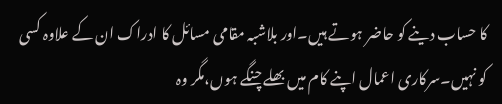کا حساب دینے کو حاضر ہوتے ہیں۔اور بلاشبہ مقامی مسائل کا ادراک ان کے علاوہ کسی کو نہیں۔سرکاری اعمال اپنے کام میں بھلے چنگے ہوں،مگر وہ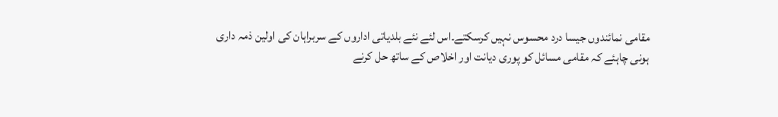مقامی نمائندوں جیسا درد محسوس نہیں کرسکتے۔اس لئے نئے بلدیاتی اداروں کے سربراہان کی اولین ذمہ داری ہونی چاہئے کہ مقامی مسائل کو پوری دیانت اور اخلاص کے ساتھ حل کرنے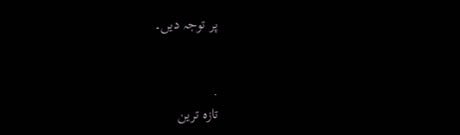پر توجہ دیں۔


.
تازہ ترین